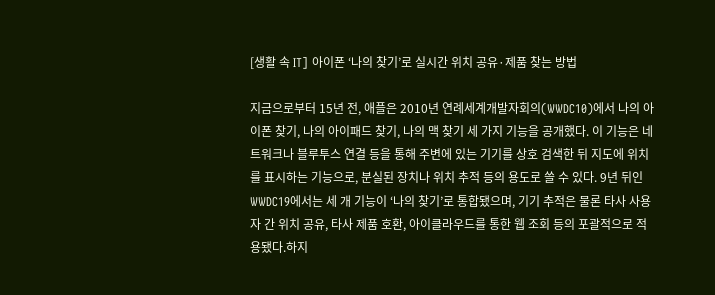[생활 속 IT] 아이폰 ‘나의 찾기’로 실시간 위치 공유·제품 찾는 방법

지금으로부터 15년 전, 애플은 2010년 연례세계개발자회의(WWDC10)에서 나의 아이폰 찾기, 나의 아이패드 찾기, 나의 맥 찾기 세 가지 기능을 공개했다. 이 기능은 네트워크나 블루투스 연결 등을 통해 주변에 있는 기기를 상호 검색한 뒤 지도에 위치를 표시하는 기능으로, 분실된 장치나 위치 추적 등의 용도로 쓸 수 있다. 9년 뒤인 WWDC19에서는 세 개 기능이 ‘나의 찾기’로 통합됐으며, 기기 추적은 물론 타사 사용자 간 위치 공유, 타사 제품 호환, 아이클라우드를 통한 웹 조회 등의 포괄적으로 적용됐다.하지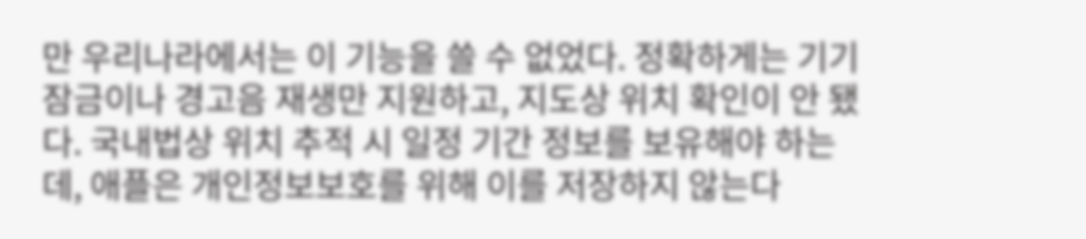만 우리나라에서는 이 기능을 쓸 수 없었다. 정확하게는 기기 잠금이나 경고음 재생만 지원하고, 지도상 위치 확인이 안 됐다. 국내법상 위치 추적 시 일정 기간 정보를 보유해야 하는데, 애플은 개인정보보호를 위해 이를 저장하지 않는다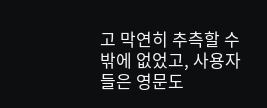고 막연히 추측할 수 밖에 없었고, 사용자들은 영문도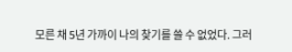모른 채 5년 가까이 나의 찾기를 쓸 수 없었다. 그러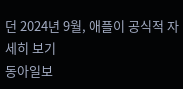던 2024년 9월, 애플이 공식적 자세히 보기
동아일보